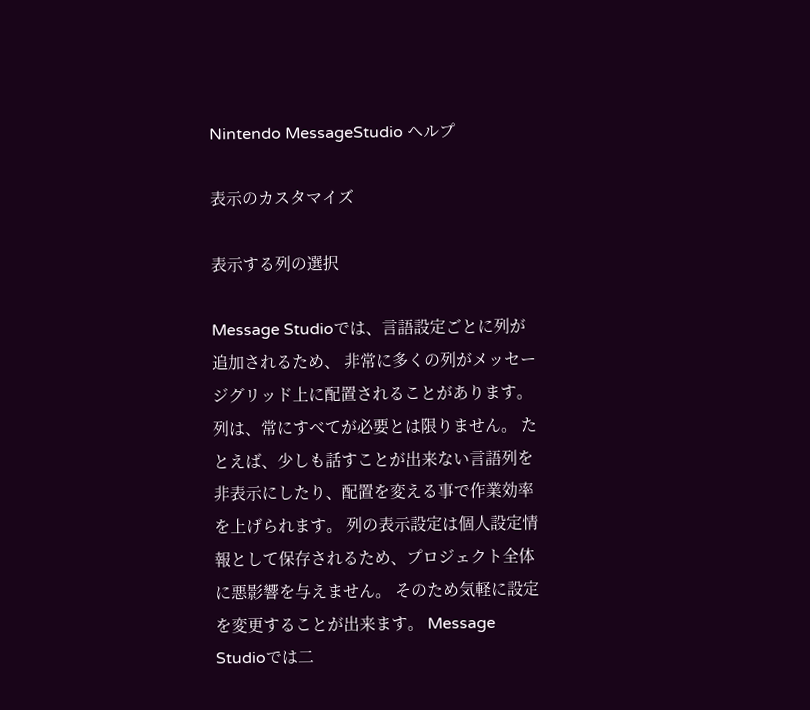Nintendo MessageStudio ヘルプ

表示のカスタマイズ

表示する列の選択

Message Studioでは、言語設定ごとに列が追加されるため、 非常に多くの列がメッセージグリッド上に配置されることがあります。 列は、常にすべてが必要とは限りません。 たとえば、少しも話すことが出来ない言語列を非表示にしたり、配置を変える事で作業効率を上げられます。 列の表示設定は個人設定情報として保存されるため、プロジェクト全体に悪影響を与えません。 そのため気軽に設定を変更することが出来ます。 Message Studioでは二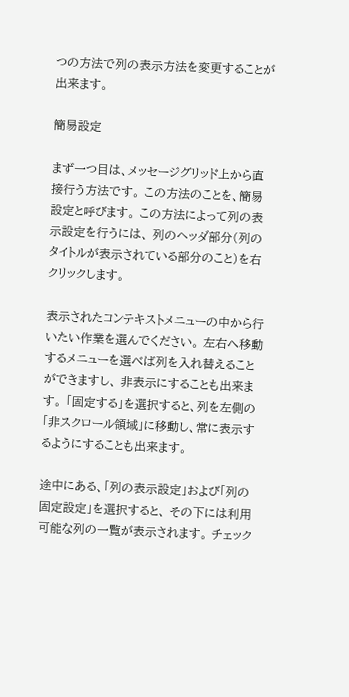つの方法で列の表示方法を変更することが出来ます。

簡易設定

まず一つ目は、メッセージグリッド上から直接行う方法です。 この方法のことを、簡易設定と呼びます。 この方法によって列の表示設定を行うには、 列のヘッダ部分(列のタイトルが表示されている部分のこと)を右クリックします。

表示されたコンテキストメニューの中から行いたい作業を選んでください。 左右へ移動するメニューを選べば列を入れ替えることができますし、 非表示にすることも出来ます。 「固定する」を選択すると、列を左側の「非スクロール領域」に移動し、常に表示するようにすることも出来ます。

途中にある、「列の表示設定」および「列の固定設定」を選択すると、 その下には利用可能な列の一覧が表示されます。 チェック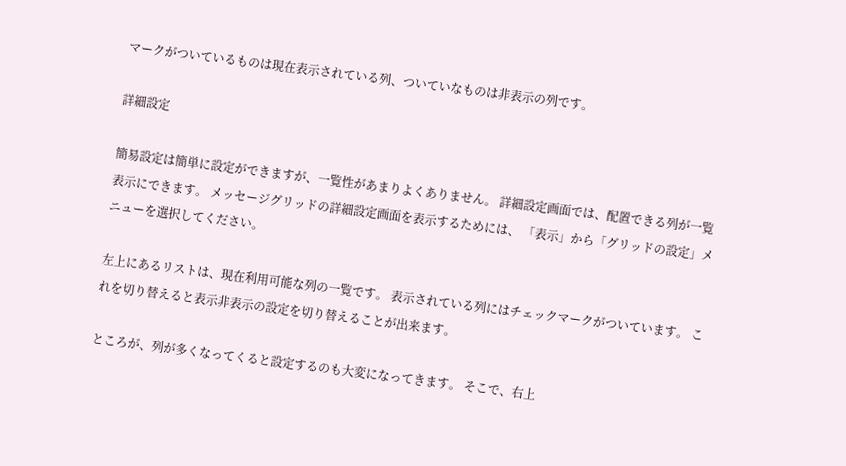マークがついているものは現在表示されている列、ついていなものは非表示の列です。

詳細設定

簡易設定は簡単に設定ができますが、一覧性があまりよくありません。 詳細設定画面では、配置できる列が一覧表示にできます。 メッセージグリッドの詳細設定画面を表示するためには、 「表示」から「グリッドの設定」メニューを選択してください。

左上にあるリストは、現在利用可能な列の一覧です。 表示されている列にはチェックマークがついています。 これを切り替えると表示非表示の設定を切り替えることが出来ます。

ところが、列が多くなってくると設定するのも大変になってきます。 そこで、右上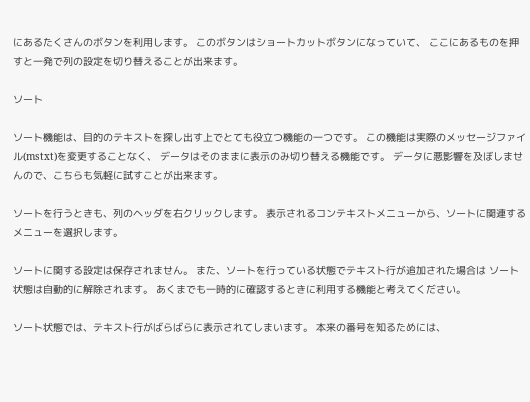にあるたくさんのボタンを利用します。 このボタンはショートカットボタンになっていて、 ここにあるものを押すと一発で列の設定を切り替えることが出来ます。

ソート

ソート機能は、目的のテキストを探し出す上でとても役立つ機能の一つです。 この機能は実際のメッセージファイル(mstxt)を変更することなく、 データはそのままに表示のみ切り替える機能です。 データに悪影響を及ぼしませんので、こちらも気軽に試すことが出来ます。

ソートを行うときも、列のヘッダを右クリックします。 表示されるコンテキストメニューから、ソートに関連するメニューを選択します。

ソートに関する設定は保存されません。 また、ソートを行っている状態でテキスト行が追加された場合は ソート状態は自動的に解除されます。 あくまでも一時的に確認するときに利用する機能と考えてください。

ソート状態では、テキスト行がばらばらに表示されてしまいます。 本来の番号を知るためには、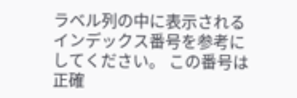ラベル列の中に表示されるインデックス番号を参考にしてください。 この番号は正確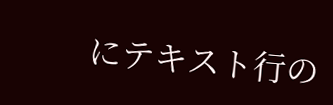にテキスト行の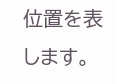位置を表します。